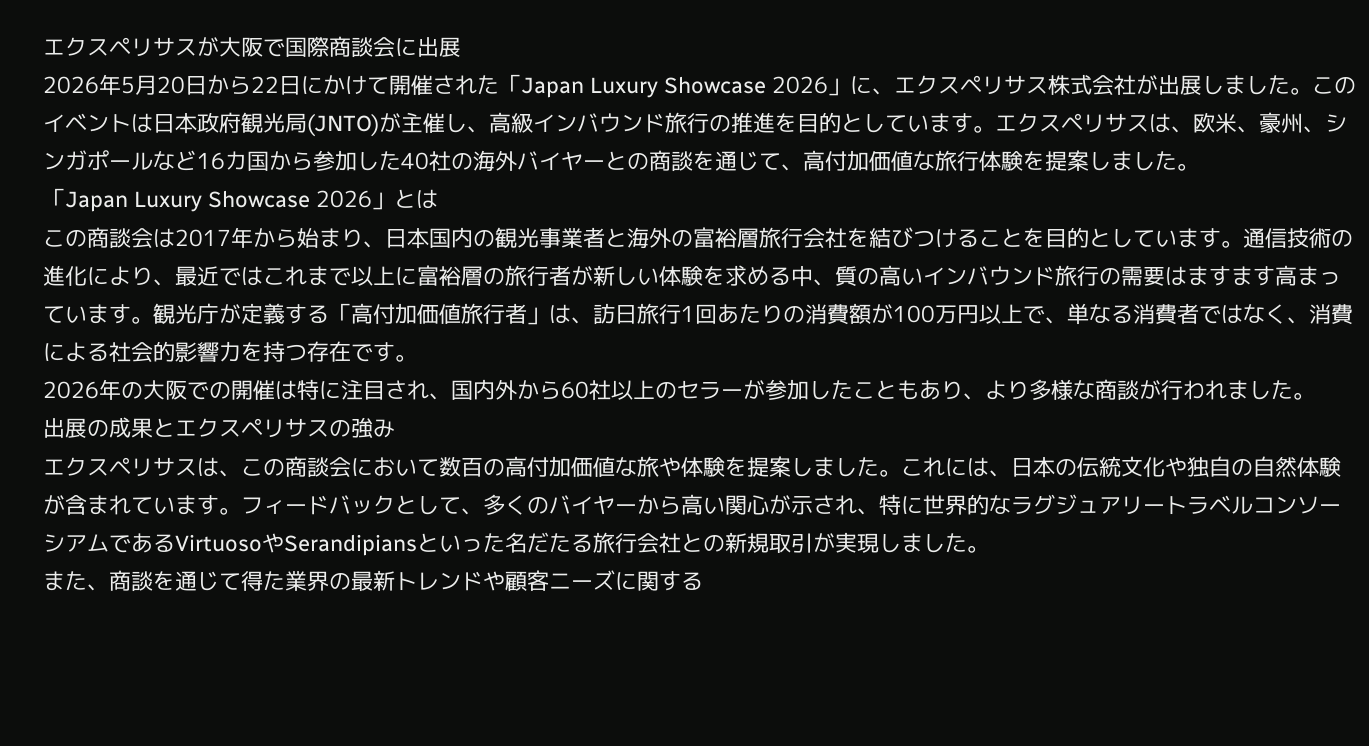エクスペリサスが大阪で国際商談会に出展
2026年5月20日から22日にかけて開催された「Japan Luxury Showcase 2026」に、エクスペリサス株式会社が出展しました。このイベントは日本政府観光局(JNTO)が主催し、高級インバウンド旅行の推進を目的としています。エクスペリサスは、欧米、豪州、シンガポールなど16カ国から参加した40社の海外バイヤーとの商談を通じて、高付加価値な旅行体験を提案しました。
「Japan Luxury Showcase 2026」とは
この商談会は2017年から始まり、日本国内の観光事業者と海外の富裕層旅行会社を結びつけることを目的としています。通信技術の進化により、最近ではこれまで以上に富裕層の旅行者が新しい体験を求める中、質の高いインバウンド旅行の需要はますます高まっています。観光庁が定義する「高付加価値旅行者」は、訪日旅行1回あたりの消費額が100万円以上で、単なる消費者ではなく、消費による社会的影響力を持つ存在です。
2026年の大阪での開催は特に注目され、国内外から60社以上のセラーが参加したこともあり、より多様な商談が行われました。
出展の成果とエクスペリサスの強み
エクスペリサスは、この商談会において数百の高付加価値な旅や体験を提案しました。これには、日本の伝統文化や独自の自然体験が含まれています。フィードバックとして、多くのバイヤーから高い関心が示され、特に世界的なラグジュアリートラベルコンソーシアムであるVirtuosoやSerandipiansといった名だたる旅行会社との新規取引が実現しました。
また、商談を通じて得た業界の最新トレンドや顧客ニーズに関する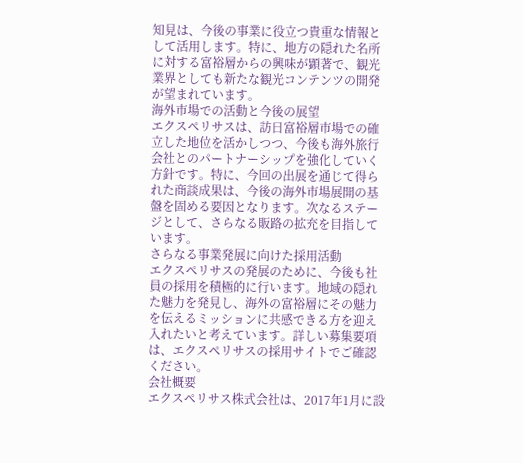知見は、今後の事業に役立つ貴重な情報として活用します。特に、地方の隠れた名所に対する富裕層からの興味が顕著で、観光業界としても新たな観光コンテンツの開発が望まれています。
海外市場での活動と今後の展望
エクスペリサスは、訪日富裕層市場での確立した地位を活かしつつ、今後も海外旅行会社とのパートナーシップを強化していく方針です。特に、今回の出展を通じて得られた商談成果は、今後の海外市場展開の基盤を固める要因となります。次なるステージとして、さらなる販路の拡充を目指しています。
さらなる事業発展に向けた採用活動
エクスペリサスの発展のために、今後も社員の採用を積極的に行います。地域の隠れた魅力を発見し、海外の富裕層にその魅力を伝えるミッションに共感できる方を迎え入れたいと考えています。詳しい募集要項は、エクスペリサスの採用サイトでご確認ください。
会社概要
エクスペリサス株式会社は、2017年1月に設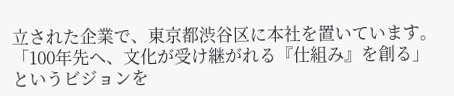立された企業で、東京都渋谷区に本社を置いています。「100年先へ、文化が受け継がれる『仕組み』を創る」というビジョンを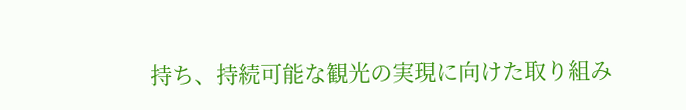持ち、持続可能な観光の実現に向けた取り組み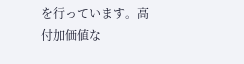を行っています。高付加価値な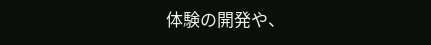体験の開発や、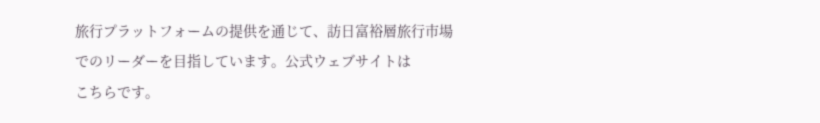旅行プラットフォームの提供を通じて、訪日富裕層旅行市場でのリーダーを目指しています。公式ウェブサイトは
こちらです。